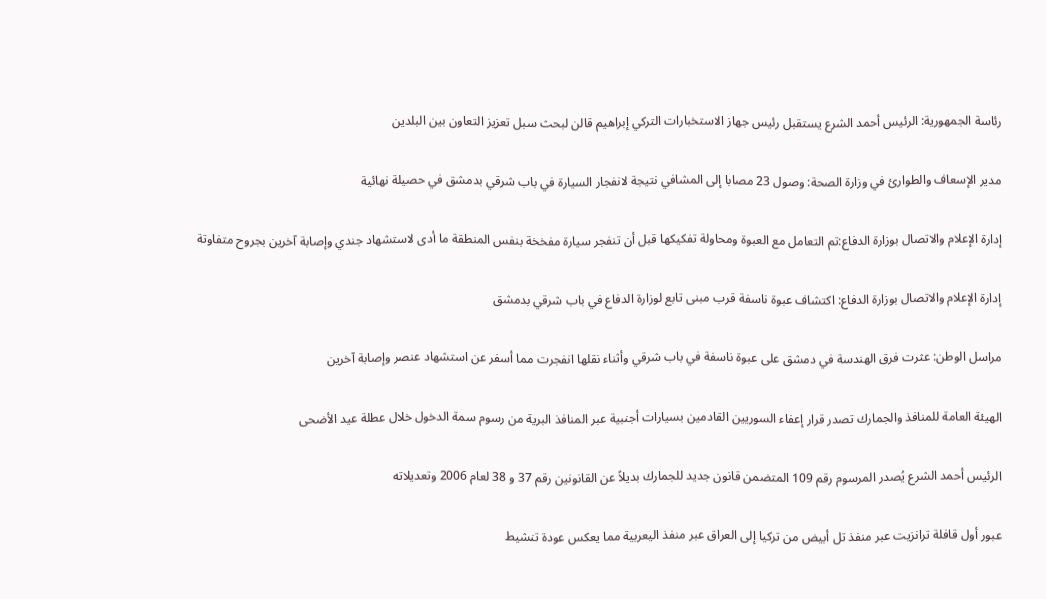رئاسة الجمهورية: الرئيس أحمد الشرع يستقبل رئيس جهاز الاستخبارات التركي إبراهيم قالن لبحث سبل تعزيز التعاون بين البلدين

مدير الإسعاف والطوارئ في وزارة الصحة: وصول 23 مصابا إلى المشافي نتيجة لانفجار السيارة في باب شرقي بدمشق في حصيلة نهائية

إدارة الإعلام والاتصال بوزارة الدفاع:تم التعامل مع العبوة ومحاولة تفكيكها قبل أن تنفجر سيارة مفخخة بنفس المنطقة ما أدى لاستشهاد جندي وإصابة آخرين بجروح متفاوتة

إدارة الإعلام والاتصال بوزارة الدفاع: اكتشاف عبوة ناسفة قرب مبنى تابع لوزارة الدفاع في باب شرقي بدمشق

مراسل الوطن: عثرت فرق الهندسة في دمشق على عبوة ناسفة في باب شرقي وأثناء نقلها انفجرت مما أسفر عن استشهاد عنصر وإصابة آخرين

الهيئة العامة للمنافذ والجمارك تصدر قرار إعفاء السوريين القادمين بسيارات أجنبية عبر المنافذ البرية من رسوم سمة الدخول خلال عطلة عيد الأضحى

الرئيس أحمد الشرع يُصدر المرسوم رقم 109 المتضمن قانون جديد للجمارك بديلاً عن القانونين رقم 37 و 38 لعام 2006 وتعديلاته

عبور أول قافلة ترانزيت عبر منفذ تل أبيض من تركيا إلى العراق عبر منفذ اليعربية مما يعكس عودة تنشيط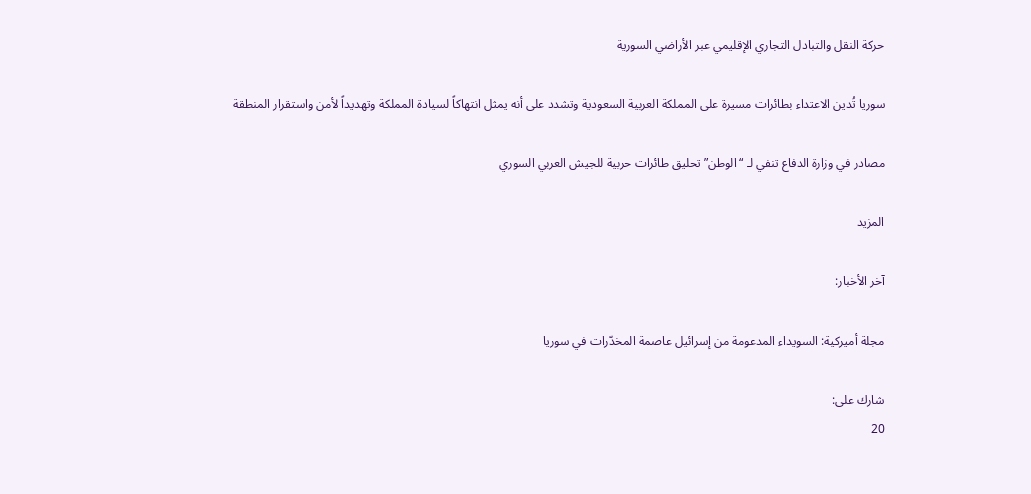حركة النقل والتبادل التجاري الإقليمي عبر الأراضي السورية

سوريا تُدين الاعتداء بطائرات مسيرة على المملكة العربية السعودية وتشدد على أنه يمثل انتهاكاً لسيادة المملكة وتهديداً لأمن واستقرار المنطقة

مصادر في وزارة الدفاع تنفي لـ “الوطن” تحليق طائرات حربية للجيش العربي السوري

المزيد

آخر الأخبار:

مجلة أميركية: السويداء المدعومة من إسرائيل عاصمة المخدّرات في سوريا

شارك على:
20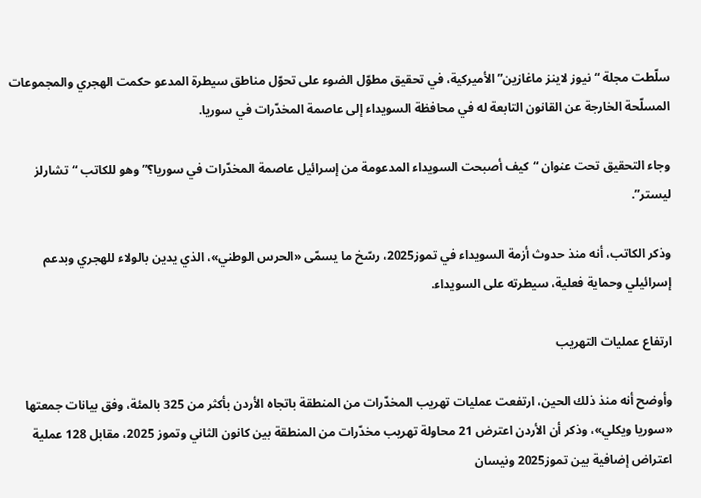سلّطت مجلة “نيوز لاينز ماغازين” الأميركية، في تحقيق مطوّل الضوء على تحوّل مناطق سيطرة المدعو حكمت الهجري والمجموعات المسلّحة الخارجة عن القانون التابعة له في محافظة السويداء إلى عاصمة المخدّرات في سوريا.

وجاء التحقيق تحت عنوان “كيف أصبحت السويداء المدعومة من إسرائيل عاصمة المخدّرات في سوريا؟” وهو للكاتب “تشارلز ليستر”.

وذكر الكاتب، أنه منذ حدوث أزمة السويداء في تموز2025، رسّخ ما يسمّى «الحرس الوطني»، الذي يدين بالولاء للهجري وبدعم إسرائيلي وحماية فعلية، سيطرته على السويداء.

ارتفاع عمليات التهريب

وأوضح أنه منذ ذلك الحين، ارتفعت عمليات تهريب المخدّرات من المنطقة باتجاه الأردن بأكثر من 325 بالمئة، وفق بيانات جمعتها «سوريا ويكلي»، وذكر أن الأردن اعترض 21 محاولة تهريب مخدّرات من المنطقة بين كانون الثاني وتموز 2025، مقابل 128 عملية اعتراض إضافية بين تموز2025 ونيسان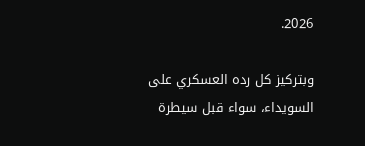2026.

وبتركيز كل رده العسكري على السويداء، سواء قبل سيطرة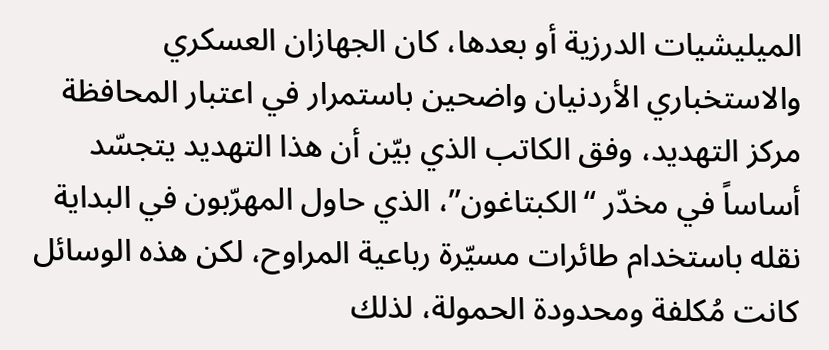الميليشيات الدرزية أو بعدها، كان الجهازان العسكري والاستخباري الأردنيان واضحين باستمرار في اعتبار المحافظة مركز التهديد، وفق الكاتب الذي بيّن أن هذا التهديد يتجسّد أساساً في مخدّر “الكبتاغون”، الذي حاول المهرّبون في البداية نقله باستخدام طائرات مسيّرة رباعية المراوح، لكن هذه الوسائل كانت مُكلفة ومحدودة الحمولة، لذلك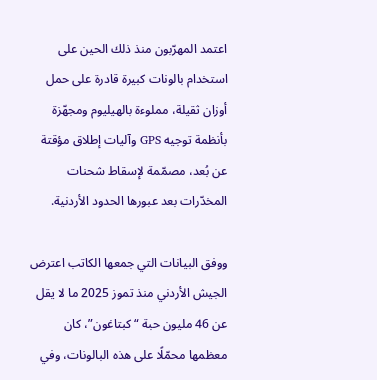اعتمد المهرّبون منذ ذلك الحين على استخدام بالونات كبيرة قادرة على حمل أوزان ثقيلة، مملوءة بالهيليوم ومجهّزة بأنظمة توجيه GPS وآليات إطلاق مؤقتة عن بُعد، مصمّمة لإسقاط شحنات المخدّرات بعد عبورها الحدود الأردنية.

ووفق البيانات التي جمعها الكاتب اعترض الجيش الأردني منذ تموز 2025 ما لا يقل عن 46 مليون حبة “كبتاغون”، كان معظمها محمّلًا على هذه البالونات، وفي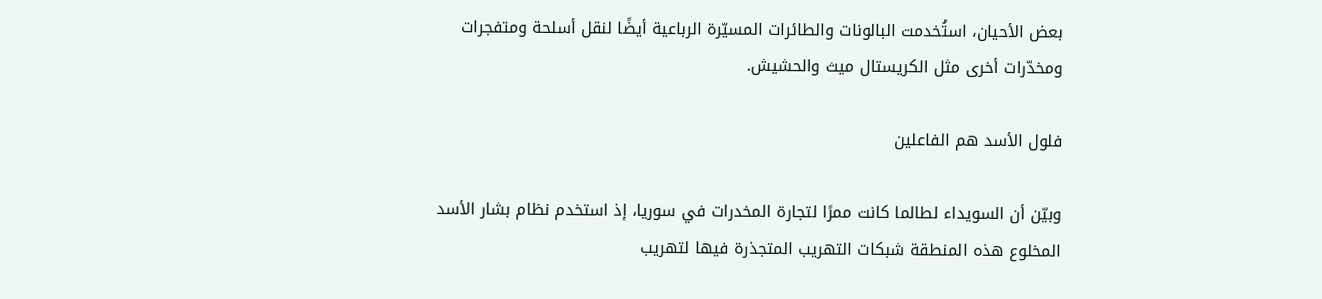بعض الأحيان، استُخدمت البالونات والطائرات المسيّرة الرباعية أيضًا لنقل أسلحة ومتفجرات ومخدّرات أخرى مثل الكريستال ميث والحشيش.

فلول الأسد هم الفاعلين

وبيّن أن السويداء لطالما كانت ممرًا لتجارة المخدرات في سوريا، إذ استخدم نظام بشار الأسد المخلوع هذه المنطقة شبكات التهريب المتجذرة فيها لتهريب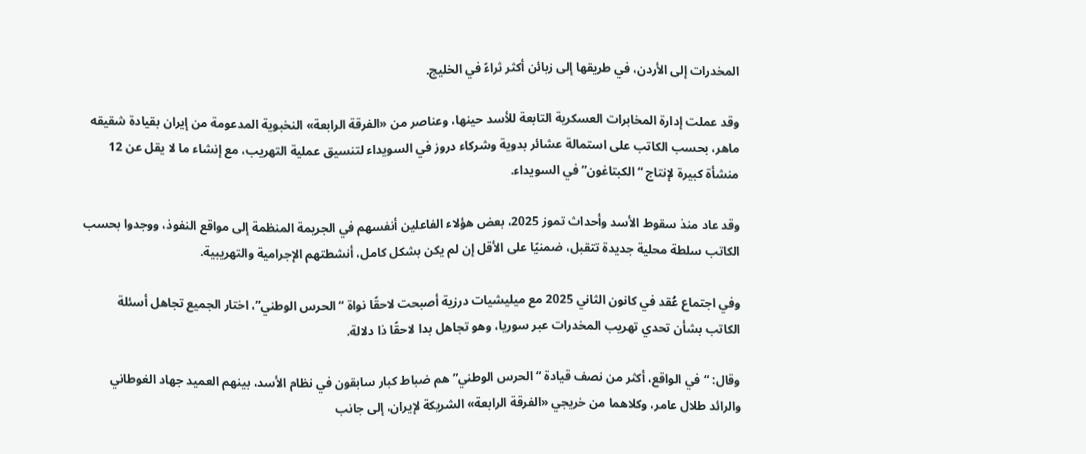المخدرات إلى الأردن، في طريقها إلى زبائن أكثر ثراءً في الخليج.

وقد عملت إدارة المخابرات العسكرية التابعة للأسد حينها، وعناصر من «الفرقة الرابعة» النخبوية المدعومة من إيران بقيادة شقيقه ماهر، بحسب الكاتب على استمالة عشائر بدوية وشركاء دروز في السويداء لتنسيق عملية التهريب، مع إنشاء ما لا يقل عن 12 منشأة كبيرة لإنتاج “الكبتاغون” في السويداء.

وقد عاد منذ سقوط الأسد وأحداث تموز 2025، بعض هؤلاء الفاعلين أنفسهم في الجريمة المنظمة إلى مواقع النفوذ، ووجدوا بحسب الكاتب سلطة محلية جديدة تتقبل، ضمنيًا على الأقل إن لم يكن بشكل كامل، أنشطتهم الإجرامية والتهريبية.

وفي اجتماع عُقد في كانون الثاني 2025 مع ميليشيات درزية أصبحت لاحقًا نواة “الحرس الوطني”، اختار الجميع تجاهل أسئلة الكاتب بشأن تحدي تهريب المخدرات عبر سوريا، وهو تجاهل بدا لاحقًا ذا دلالة.

وقال: “في الواقع، أكثر من نصف قيادة “الحرس الوطني” هم ضباط كبار سابقون في نظام الأسد، بينهم العميد جهاد الغوطاني والرائد طلال عامر، وكلاهما من خريجي «الفرقة الرابعة» الشريكة لإيران، إلى جانب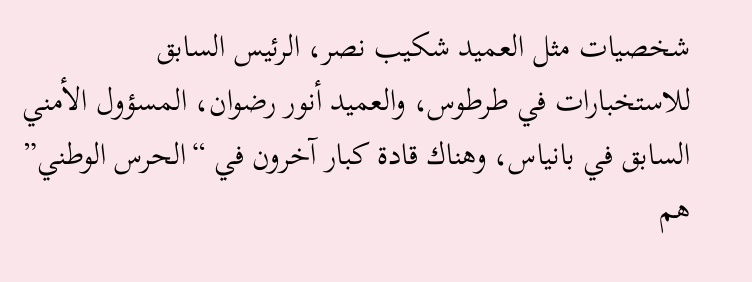شخصيات مثل العميد شكيب نصر، الرئيس السابق للاستخبارات في طرطوس، والعميد أنور رضوان، المسؤول الأمني السابق في بانياس، وهناك قادة كبار آخرون في “الحرس الوطني” هم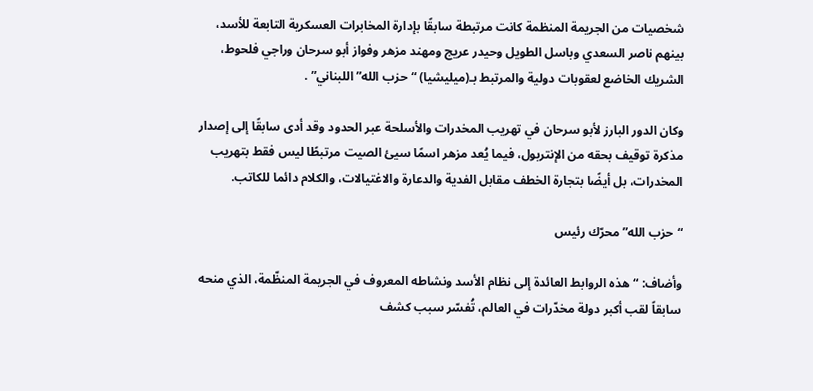شخصيات من الجريمة المنظمة كانت مرتبطة سابقًا بإدارة المخابرات العسكرية التابعة للأسد، بينهم ناصر السعدي وباسل الطويل وحيدر عريج ومهند مزهر وفواز أبو سرحان وراجي فلحوط، الشريك الخاضع لعقوبات دولية والمرتبط بـ(ميليشيا) “حزب الله” اللبناني” .

وكان الدور البارز لأبو سرحان في تهريب المخدرات والأسلحة عبر الحدود وقد أدى سابقًا إلى إصدار مذكرة توقيف بحقه من الإنتربول، فيما يُعد مزهر اسمًا سيئ الصيت مرتبطًا ليس فقط بتهريب المخدرات، بل أيضًا بتجارة الخطف مقابل الفدية والدعارة والاغتيالات، والكلام دائما للكاتب.

“حزب الله” محرّك رئيس

وأضاف: “هذه الروابط العائدة إلى نظام الأسد ونشاطه المعروف في الجريمة المنظّمة، الذي منحه سابقاً لقب أكبر دولة مخدّرات في العالم، تُفسّر سبب كشف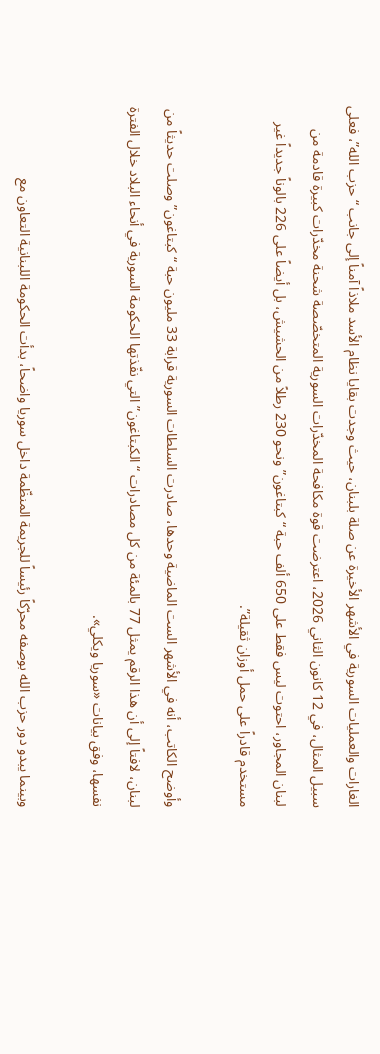الغارات والعمليات السورية في الأشهر الأخيرة عن صلة بلبنان، حيث وجدت بقايا نظام الأسد ملاذاً آمناً إلى جانب “حزب الله”، فعلى سبيل المثال، في 12 كانون الثاني 2026، اعترضت قوة مكافحة المخدّرات السورية المتخصّصة شحنة مخدّرات كبيرة قادمة من لبنان المجاور، احتوت ليس فقط على 650 ألف حبة “كبتاغون” ونحو 230 رطلاً من الحشيش، بل أيضاً على 226 بالوناً جديداً غير مستخدم قادراً على حمل أوزان ثقيلة”.

وأوضح الكاتب، أنه في الأشهر الست الماضية وحدها، صادرت السلطات السورية قرابة 33 مليون حبة “كبتاغون” وصلت حديثاً من لبنان، لافتاً إلى أن هذا الرقم يمثل 77 بالمئة من كل مصادرات “الكبتاغون” التي نفّذتها الحكومة السورية في أنحاء البلاد خلال الفترة نفسها، وفق بيانات «سوريا ويكلي».

وبينما يبدو دور حزب الله بوصفه محرّكاً رئيساً للجريمة المنظّمة داخل سوريا واضحاً، بدأت الحكومة اللبنانية التعاون مع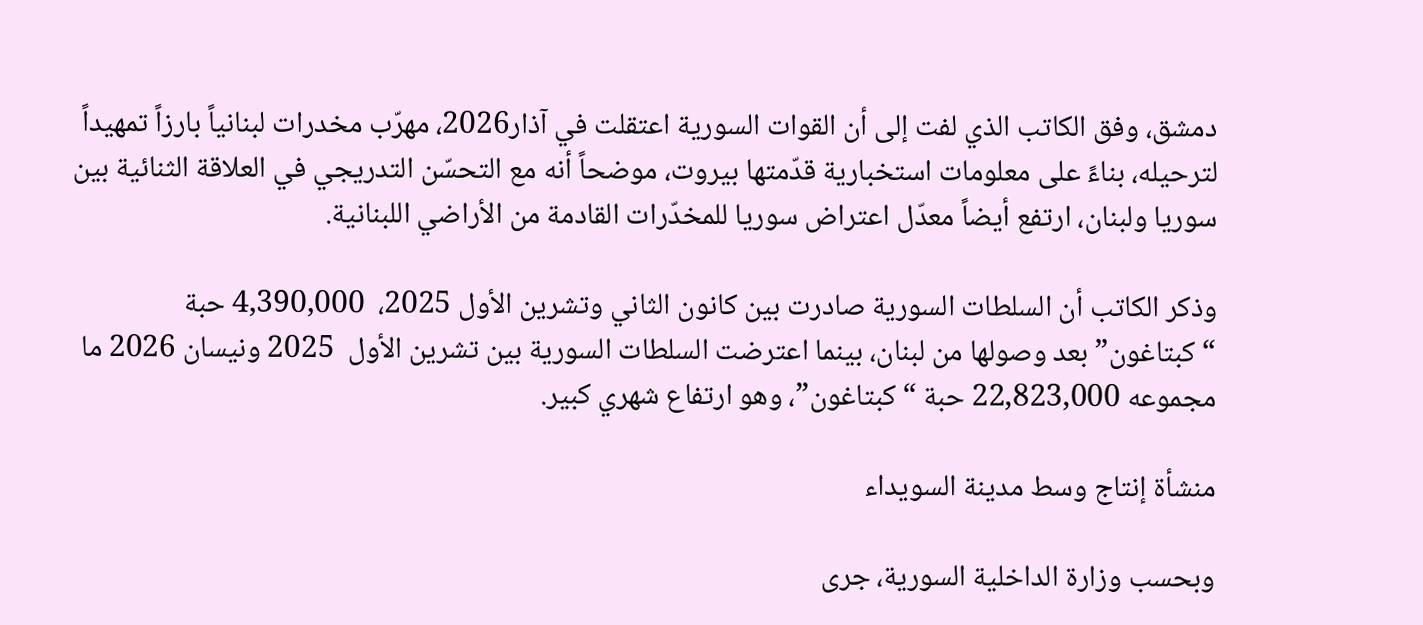دمشق، وفق الكاتب الذي لفت إلى أن القوات السورية اعتقلت في آذار2026، مهرّب مخدرات لبنانياً بارزاً تمهيداً لترحيله، بناءً على معلومات استخبارية قدّمتها بيروت، موضحاً أنه مع التحسّن التدريجي في العلاقة الثنائية بين سوريا ولبنان، ارتفع أيضاً معدّل اعتراض سوريا للمخدّرات القادمة من الأراضي اللبنانية.

وذكر الكاتب أن السلطات السورية صادرت بين كانون الثاني وتشرين الأول 2025،  4,390,000 حبة “كبتاغون” بعد وصولها من لبنان، بينما اعترضت السلطات السورية بين تشرين الأول  2025 ونيسان 2026 ما مجموعه 22,823,000 حبة “كبتاغون”، وهو ارتفاع شهري كبير.

منشأة إنتاج وسط مدينة السويداء

وبحسب وزارة الداخلية السورية، جرى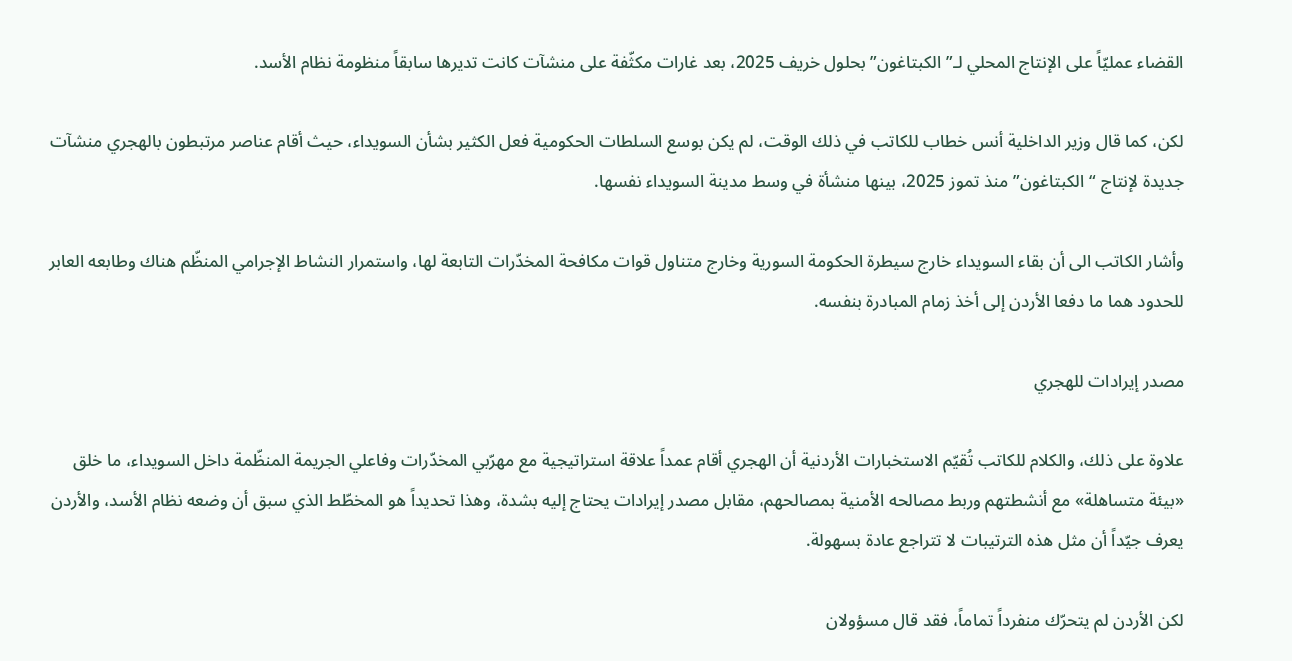القضاء عمليّاً على الإنتاج المحلي لـ”الكبتاغون” بحلول خريف 2025، بعد غارات مكثّفة على منشآت كانت تديرها سابقاً منظومة نظام الأسد.

لكن، كما قال وزير الداخلية أنس خطاب للكاتب في ذلك الوقت، لم يكن بوسع السلطات الحكومية فعل الكثير بشأن السويداء، حيث أقام عناصر مرتبطون بالهجري منشآت جديدة لإنتاج “الكبتاغون” منذ تموز 2025، بينها منشأة في وسط مدينة السويداء نفسها.

وأشار الكاتب الى أن بقاء السويداء خارج سيطرة الحكومة السورية وخارج متناول قوات مكافحة المخدّرات التابعة لها، واستمرار النشاط الإجرامي المنظّم هناك وطابعه العابر للحدود هما ما دفعا الأردن إلى أخذ زمام المبادرة بنفسه.

مصدر إيرادات للهجري

علاوة على ذلك، والكلام للكاتب تُقيّم الاستخبارات الأردنية أن الهجري أقام عمداً علاقة استراتيجية مع مهرّبي المخدّرات وفاعلي الجريمة المنظّمة داخل السويداء، ما خلق «بيئة متساهلة» مع أنشطتهم وربط مصالحه الأمنية بمصالحهم، مقابل مصدر إيرادات يحتاج إليه بشدة، وهذا تحديداً هو المخطّط الذي سبق أن وضعه نظام الأسد، والأردن يعرف جيّداً أن مثل هذه الترتيبات لا تتراجع عادة بسهولة.

لكن الأردن لم يتحرّك منفرداً تماماً، فقد قال مسؤولان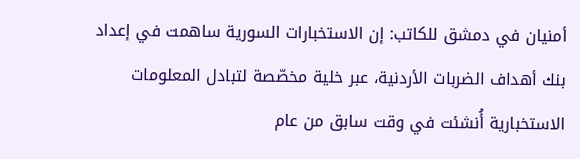أمنيان في دمشق للكاتب: إن الاستخبارات السورية ساهمت في إعداد بنك أهداف الضربات الأردنية، عبر خلية مخصّصة لتبادل المعلومات الاستخبارية أُنشئت في وقت سابق من عام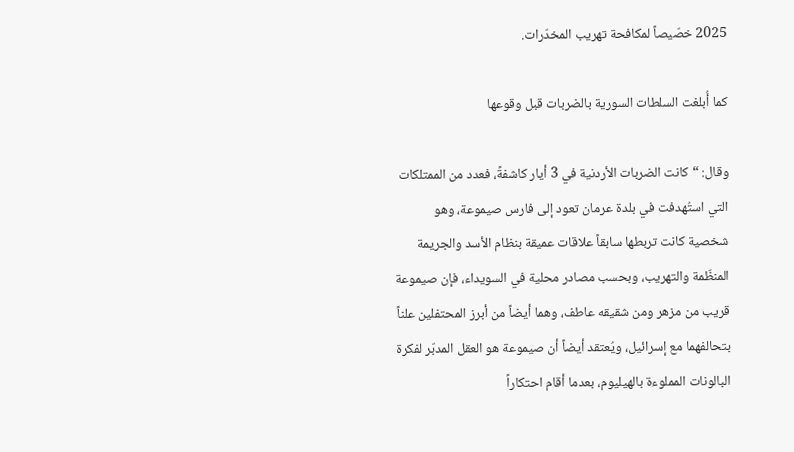2025 خصّيصاً لمكافحة تهريب المخدّرات.

كما أُبلغت السلطات السورية بالضربات قبل وقوعها

وقال: “كانت الضربات الأردنية في 3 أيار كاشفةً، فعدد من الممتلكات التي استُهدفت في بلدة عرمان تعود إلى فارس صيموعة، وهو شخصية كانت تربطها سابقاً علاقات عميقة بنظام الأسد والجريمة المنظّمة والتهريب، وبحسب مصادر محلية في السويداء، فإن صيموعة قريب من مزهر ومن شقيقه عاطف، وهما أيضاً من أبرز المحتفلين علناً بتحالفهما مع إسرائيل، ويُعتقد أيضاً أن صيموعة هو العقل المدبّر لفكرة البالونات المملوءة بالهيليوم، بعدما أقام احتكاراً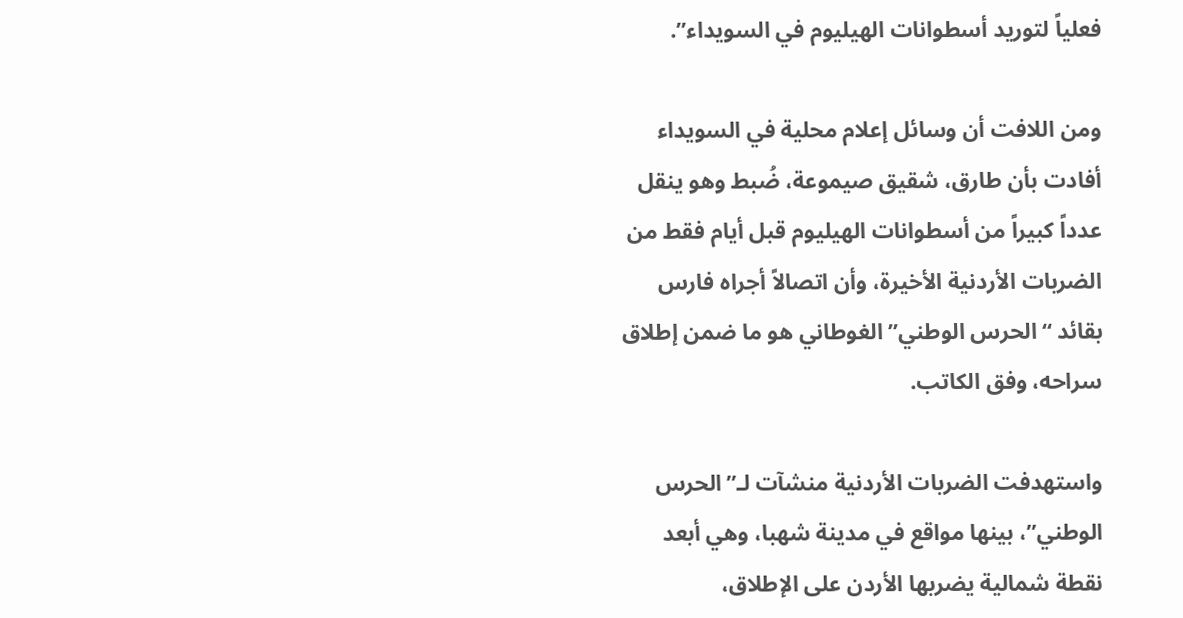فعلياً لتوريد أسطوانات الهيليوم في السويداء”.

ومن اللافت أن وسائل إعلام محلية في السويداء أفادت بأن طارق، شقيق صيموعة، ضُبط وهو ينقل عدداً كبيراً من أسطوانات الهيليوم قبل أيام فقط من الضربات الأردنية الأخيرة، وأن اتصالاً أجراه فارس بقائد “الحرس الوطني” الغوطاني هو ما ضمن إطلاق سراحه، وفق الكاتب.

واستهدفت الضربات الأردنية منشآت لـ”الحرس الوطني”، بينها مواقع في مدينة شهبا، وهي أبعد نقطة شمالية يضربها الأردن على الإطلاق،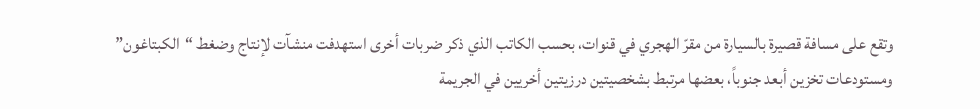وتقع على مسافة قصيرة بالسيارة من مقرّ الهجري في قنوات، بحسب الكاتب الذي ذكر ضربات أخرى استهدفت منشآت لإنتاج وضغط “الكبتاغون” ومستودعات تخزين أبعد جنوباً، بعضها مرتبط بشخصيتين درزيتين أخريين في الجريمة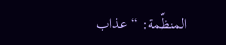المنظّمة: “عذاب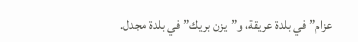عزام” في بلدة عريقة، و”يزن بريك” في بلدة مجدل.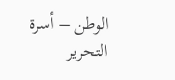الوطن – أسرة التحرير